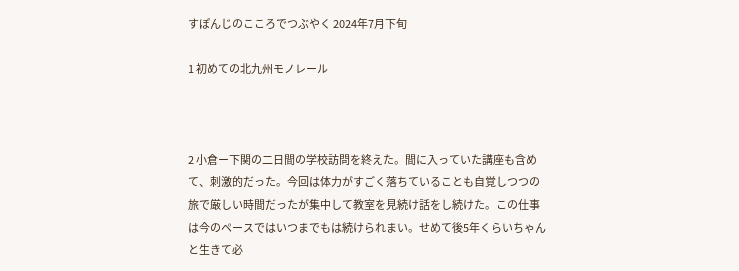すぽんじのこころでつぶやく 2024年7月下旬

1 初めての北九州モノレール



2 小倉ー下関の二日間の学校訪問を終えた。間に入っていた講座も含めて、刺激的だった。今回は体力がすごく落ちていることも自覚しつつの旅で厳しい時間だったが集中して教室を見続け話をし続けた。この仕事は今のペースではいつまでもは続けられまい。せめて後5年くらいちゃんと生きて必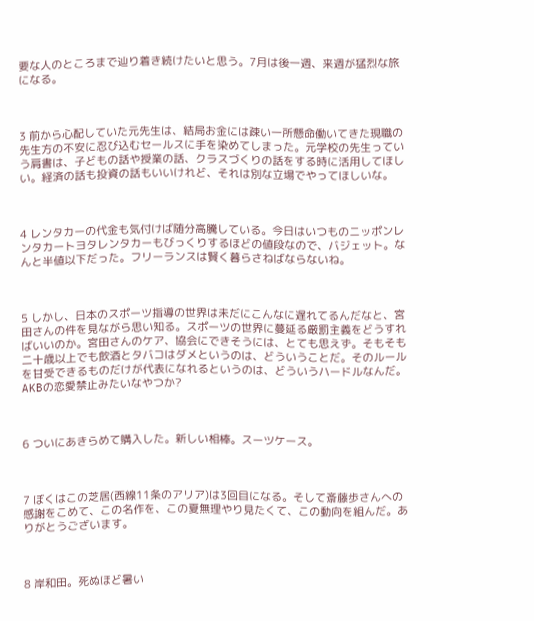要な人のところまで辿り着き続けたいと思う。7月は後一週、来週が猛烈な旅になる。



3 前から心配していた元先生は、結局お金には疎い一所懸命働いてきた現職の先生方の不安に忍び込むセールスに手を染めてしまった。元学校の先生っていう肩書は、子どもの話や授業の話、クラスづくりの話をする時に活用してほしい。経済の話も投資の話もいいけれど、それは別な立場でやってほしいな。



4 レンタカーの代金も気付けば随分高騰している。今日はいつものニッポンレンタカートヨタレンタカーもびっくりするほどの値段なので、バジェット。なんと半値以下だった。フリーランスは賢く暮らさねばならないね。



5 しかし、日本のスポーツ指導の世界は未だにこんなに遅れてるんだなと、宮田さんの件を見ながら思い知る。スポーツの世界に蔓延る厳罰主義をどうすればいいのか。宮田さんのケア、協会にできそうには、とても思えず。そもそも二十歳以上でも飲酒とタバコはダメというのは、どういうことだ。そのルールを甘受できるものだけが代表になれるというのは、どういうハードルなんだ。AKBの恋愛禁止みたいなやつか?



6 ついにあきらめて購入した。新しい相棒。スーツケース。



7 ぼくはこの芝居(西線11条のアリア)は3回目になる。そして斎藤歩さんへの感謝をこめて、この名作を、この夏無理やり見たくて、この動向を組んだ。ありがとうございます。



8 岸和田。死ぬほど暑い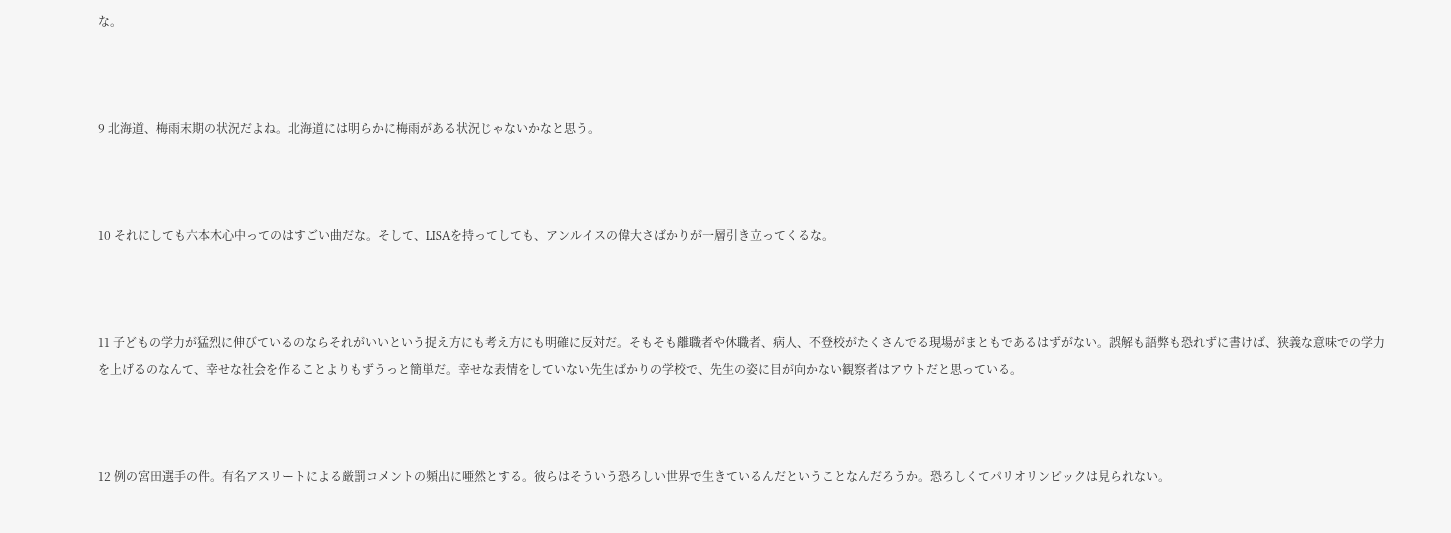な。



9 北海道、梅雨末期の状況だよね。北海道には明らかに梅雨がある状況じゃないかなと思う。



10 それにしても六本木心中ってのはすごい曲だな。そして、LISAを持ってしても、アンルイスの偉大さばかりが一層引き立ってくるな。



11 子どもの学力が猛烈に伸びているのならそれがいいという捉え方にも考え方にも明確に反対だ。そもそも離職者や休職者、病人、不登校がたくさんでる現場がまともであるはずがない。誤解も語弊も恐れずに書けば、狭義な意味での学力を上げるのなんて、幸せな社会を作ることよりもずうっと簡単だ。幸せな表情をしていない先生ばかりの学校で、先生の姿に目が向かない観察者はアウトだと思っている。



12 例の宮田選手の件。有名アスリートによる厳罰コメントの頻出に唖然とする。彼らはそういう恐ろしい世界で生きているんだということなんだろうか。恐ろしくてパリオリンピックは見られない。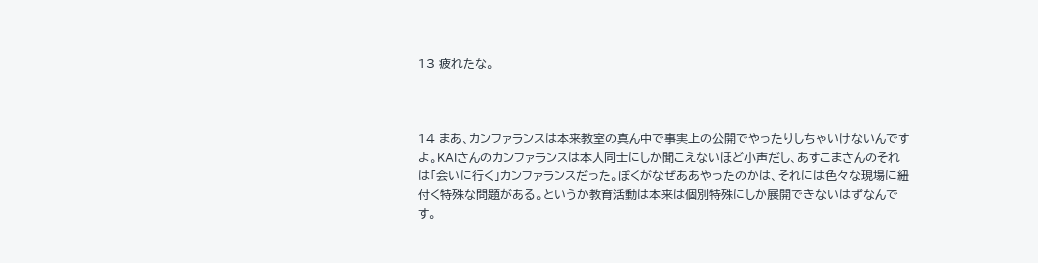13 疲れたな。



14 まあ、カンファランスは本来教室の真ん中で事実上の公開でやったりしちゃいけないんですよ。KAIさんのカンファランスは本人同士にしか聞こえないほど小声だし、あすこまさんのそれは「会いに行く」カンファランスだった。ぼくがなぜああやったのかは、それには色々な現場に紐付く特殊な問題がある。というか教育活動は本来は個別特殊にしか展開できないはずなんです。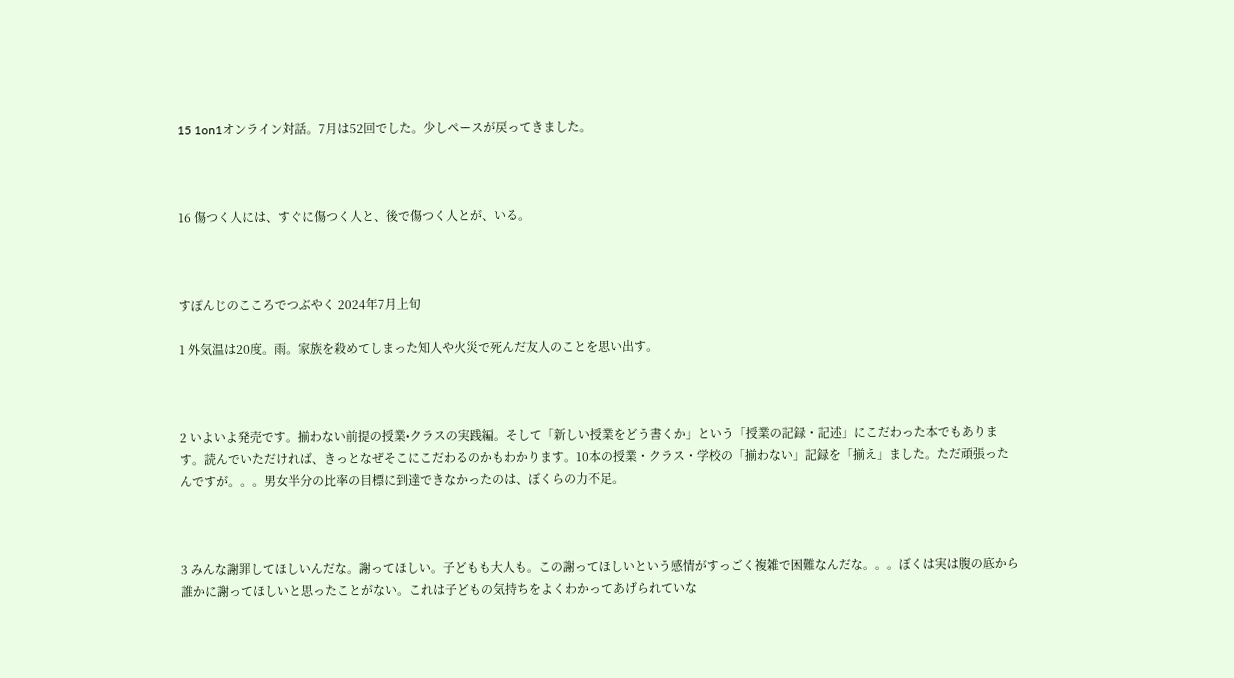15 1on1オンライン対話。7月は52回でした。少しペースが戻ってきました。



16 傷つく人には、すぐに傷つく人と、後で傷つく人とが、いる。



すぽんじのこころでつぶやく 2024年7月上旬

1 外気温は20度。雨。家族を殺めてしまった知人や火災で死んだ友人のことを思い出す。



2 いよいよ発売です。揃わない前提の授業•クラスの実践編。そして「新しい授業をどう書くか」という「授業の記録・記述」にこだわった本でもあります。読んでいただければ、きっとなぜそこにこだわるのかもわかります。10本の授業・クラス・学校の「揃わない」記録を「揃え」ました。ただ頑張ったんですが。。。男女半分の比率の目標に到達できなかったのは、ぼくらの力不足。



3 みんな謝罪してほしいんだな。謝ってほしい。子どもも大人も。この謝ってほしいという感情がすっごく複雑で困難なんだな。。。ぼくは実は腹の底から誰かに謝ってほしいと思ったことがない。これは子どもの気持ちをよくわかってあげられていな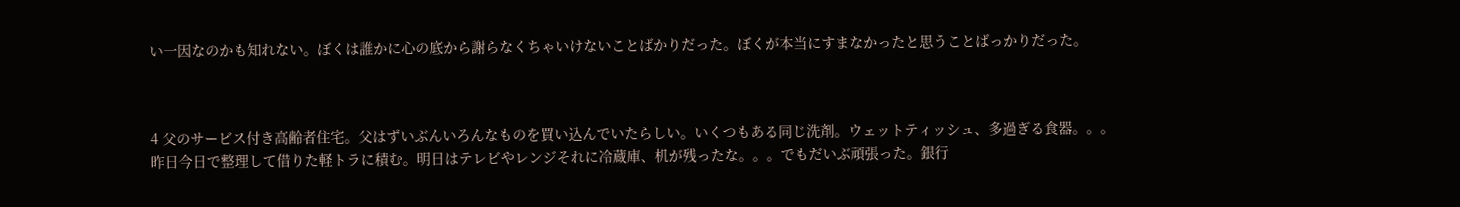い一因なのかも知れない。ぼくは誰かに心の底から謝らなくちゃいけないことばかりだった。ぼくが本当にすまなかったと思うことばっかりだった。



4 父のサービス付き高齢者住宅。父はずいぶんいろんなものを買い込んでいたらしい。いくつもある同じ洗剤。ウェットティッシュ、多過ぎる食器。。。昨日今日で整理して借りた軽トラに積む。明日はテレビやレンジそれに冷蔵庫、机が残ったな。。。でもだいぶ頑張った。銀行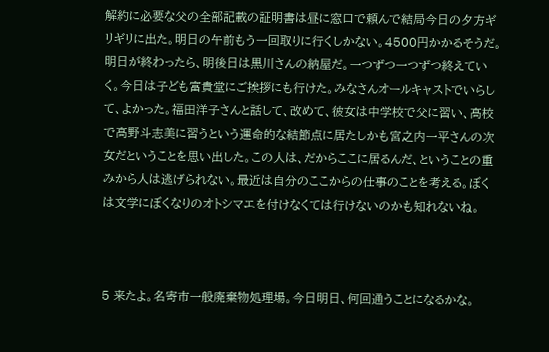解約に必要な父の全部記載の証明書は昼に窓口で頼んで結局今日の夕方ギリギリに出た。明日の午前もう一回取りに行くしかない。4500円かかるそうだ。明日が終わったら、明後日は黒川さんの納屋だ。一つずつ一つずつ終えていく。今日は子ども富貴堂にご挨拶にも行けた。みなさんオールキャストでいらして、よかった。福田洋子さんと話して、改めて、彼女は中学校で父に習い、高校で高野斗志美に習うという運命的な結節点に居たしかも宮之内一平さんの次女だということを思い出した。この人は、だからここに居るんだ、ということの重みから人は逃げられない。最近は自分のここからの仕事のことを考える。ぼくは文学にぼくなりのオトシマエを付けなくては行けないのかも知れないね。



5 来たよ。名寄市一般廃棄物処理場。今日明日、何回通うことになるかな。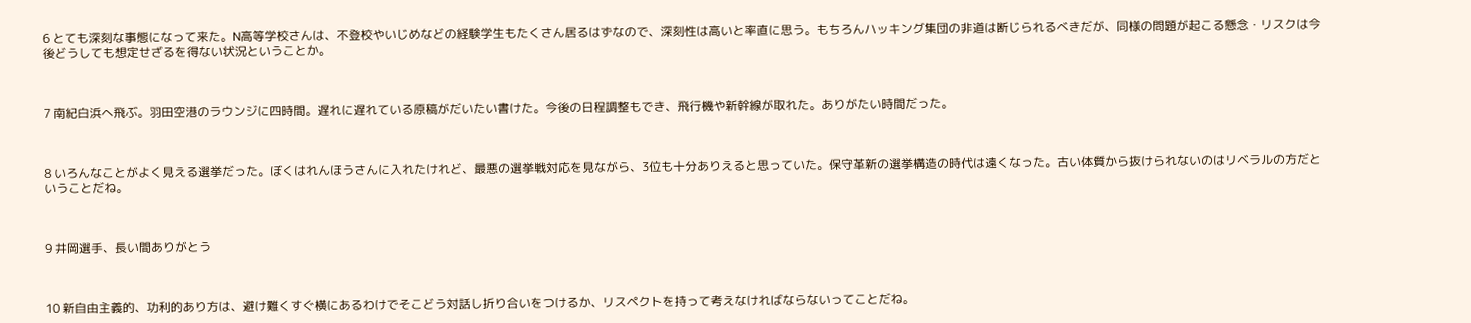6 とても深刻な事態になって来た。N高等学校さんは、不登校やいじめなどの経験学生もたくさん居るはずなので、深刻性は高いと率直に思う。もちろんハッキング集団の非道は断じられるべきだが、同様の問題が起こる懸念・リスクは今後どうしても想定せざるを得ない状況ということか。



7 南紀白浜へ飛ぶ。羽田空港のラウンジに四時間。遅れに遅れている原稿がだいたい書けた。今後の日程調整もでき、飛行機や新幹線が取れた。ありがたい時間だった。



8 いろんなことがよく見える選挙だった。ぼくはれんほうさんに入れたけれど、最悪の選挙戦対応を見ながら、3位も十分ありえると思っていた。保守革新の選挙構造の時代は遠くなった。古い体質から抜けられないのはリベラルの方だということだね。



9 井岡選手、長い間ありがとう



10 新自由主義的、功利的あり方は、避け難くすぐ横にあるわけでそこどう対話し折り合いをつけるか、リスペクトを持って考えなければならないってことだね。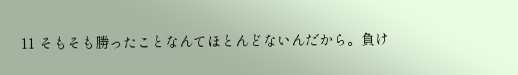11 そもそも勝ったことなんてほとんどないんだから。負け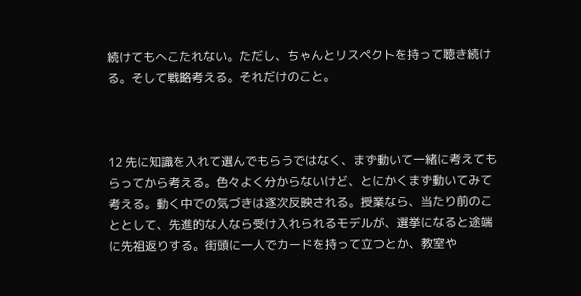続けてもへこたれない。ただし、ちゃんとリスペクトを持って聴き続ける。そして戦略考える。それだけのこと。



12 先に知識を入れて選んでもらうではなく、まず動いて一緒に考えてもらってから考える。色々よく分からないけど、とにかくまず動いてみて考える。動く中での気づきは逐次反映される。授業なら、当たり前のこととして、先進的な人なら受け入れられるモデルが、選挙になると途端に先祖返りする。街頭に一人でカードを持って立つとか、教室や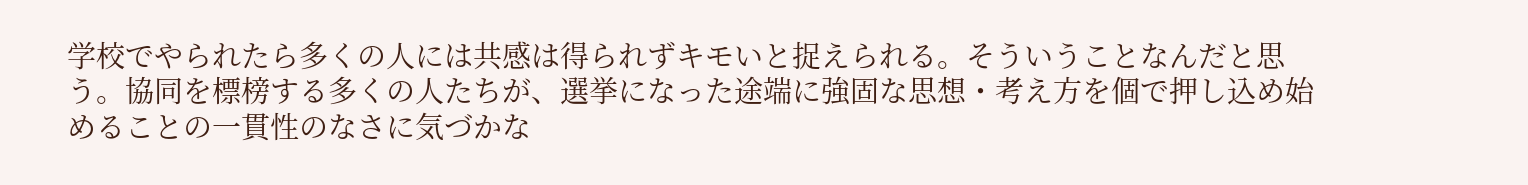学校でやられたら多くの人には共感は得られずキモいと捉えられる。そういうことなんだと思う。協同を標榜する多くの人たちが、選挙になった途端に強固な思想・考え方を個で押し込め始めることの一貫性のなさに気づかな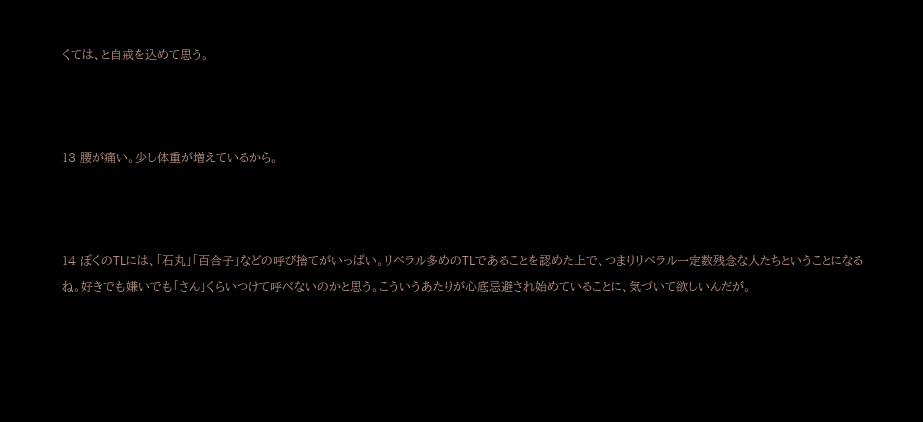くては、と自戒を込めて思う。



13 腰が痛い。少し体重が増えているから。



14 ぼくのTLには、「石丸」「百合子」などの呼び捨てがいっぱい。リベラル多めのTLであることを認めた上で、つまりリベラル一定数残念な人たちということになるね。好きでも嫌いでも「さん」くらいつけて呼べないのかと思う。こういうあたりが心底忌避され始めていることに、気づいて欲しいんだが。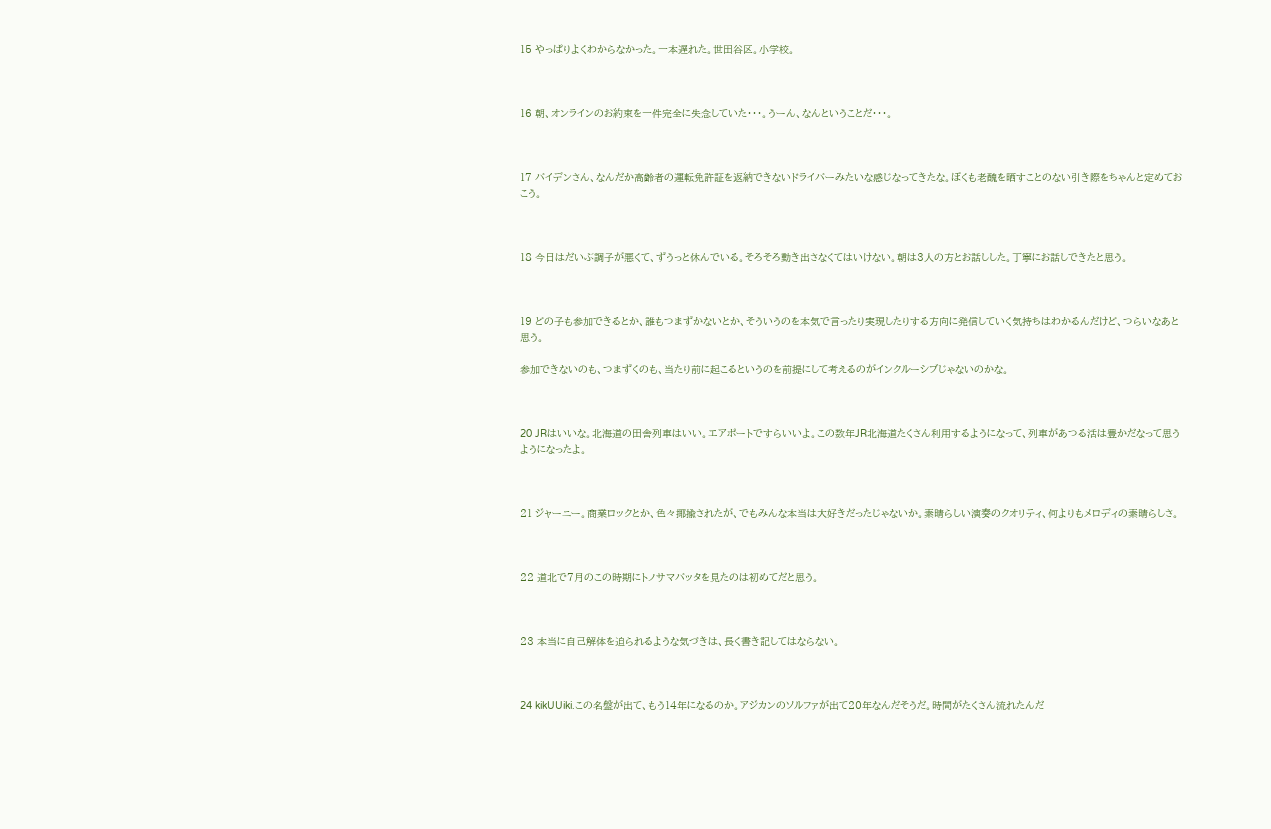15 やっぱりよくわからなかった。一本遅れた。世田谷区。小学校。



16 朝、オンラインのお約束を一件完全に失念していた・・・。うーん、なんということだ・・・。



17 バイデンさん、なんだか高齢者の運転免許証を返納できないドライバーみたいな感じなってきたな。ぼくも老醜を晒すことのない引き際をちゃんと定めておこう。



18 今日はだいぶ調子が悪くて、ずうっと休んでいる。そろそろ動き出さなくてはいけない。朝は3人の方とお話しした。丁寧にお話しできたと思う。



19 どの子も参加できるとか、誰もつまずかないとか、そういうのを本気で言ったり実現したりする方向に発信していく気持ちはわかるんだけど、つらいなあと思う。

参加できないのも、つまずくのも、当たり前に起こるというのを前提にして考えるのがインクルーシブじゃないのかな。



20 JRはいいな。北海道の田舎列車はいい。エアポートですらいいよ。この数年JR北海道たくさん利用するようになって、列車があつる活は豊かだなって思うようになったよ。



21 ジャーニー。商業ロックとか、色々揶揄されたが、でもみんな本当は大好きだったじゃないか。素晴らしい演奏のクオリティ、何よりもメロディの素晴らしさ。



22 道北で7月のこの時期にトノサマバッタを見たのは初めてだと思う。



23 本当に自己解体を迫られるような気づきは、長く書き記してはならない。



24 kikUUiki.この名盤が出て、もう14年になるのか。アジカンのソルファが出て20年なんだそうだ。時間がたくさん流れたんだ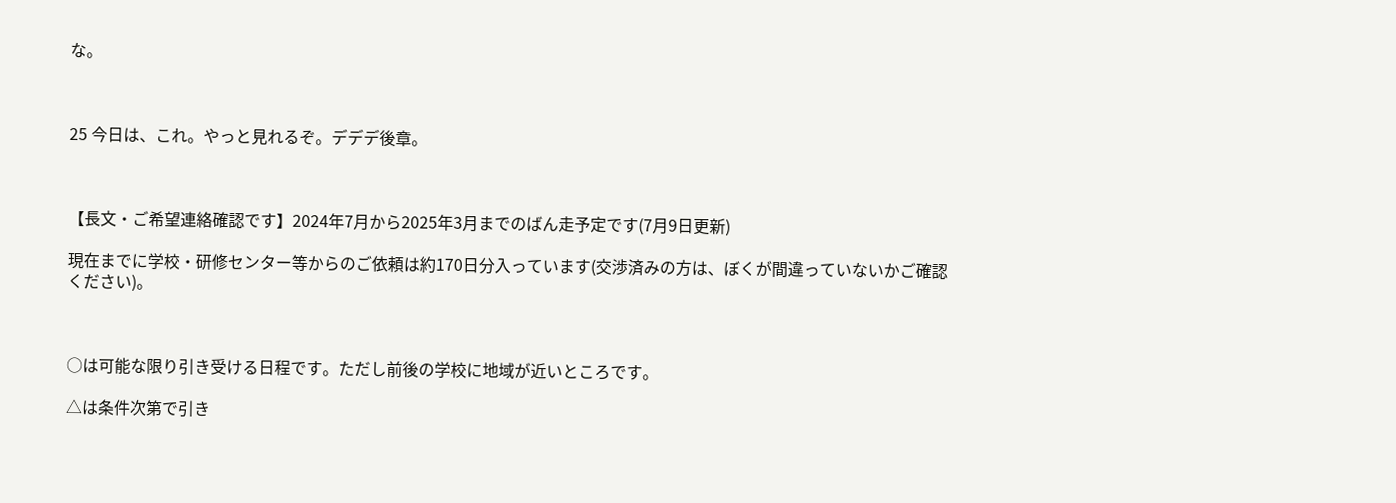な。



25 今日は、これ。やっと見れるぞ。デデデ後章。



【長文・ご希望連絡確認です】2024年7月から2025年3月までのばん走予定です(7月9日更新)

現在までに学校・研修センター等からのご依頼は約170日分入っています(交渉済みの方は、ぼくが間違っていないかご確認ください)。



○は可能な限り引き受ける日程です。ただし前後の学校に地域が近いところです。

△は条件次第で引き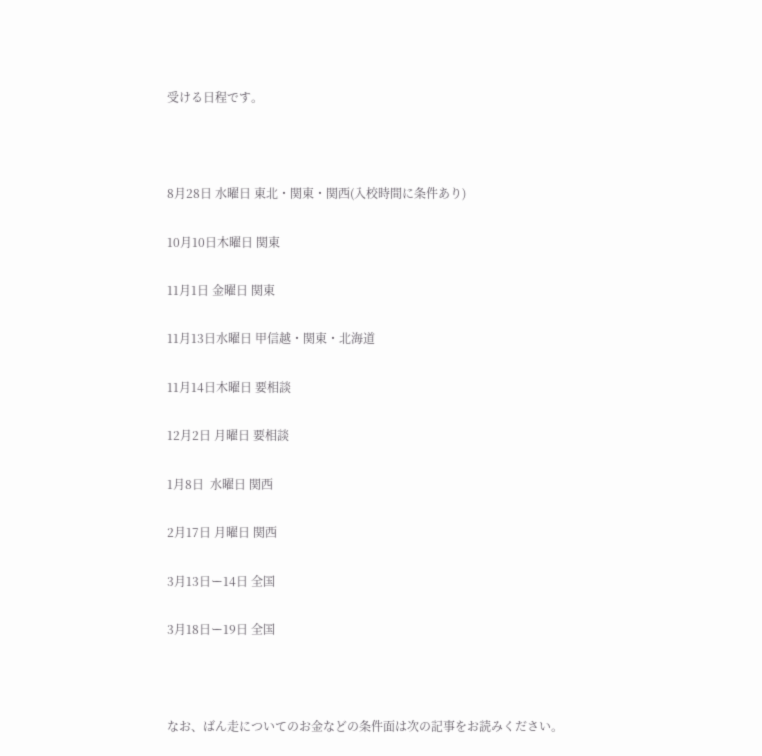受ける日程です。



8月28日 水曜日 東北・関東・関西(入校時間に条件あり)

10月10日木曜日 関東

11月1日 金曜日 関東

11月13日水曜日 甲信越・関東・北海道

11月14日木曜日 要相談

12月2日 月曜日 要相談

1月8日  水曜日 関西

2月17日 月曜日 関西

3月13日ー14日 全国

3月18日ー19日 全国



なお、ばん走についてのお金などの条件面は次の記事をお読みください。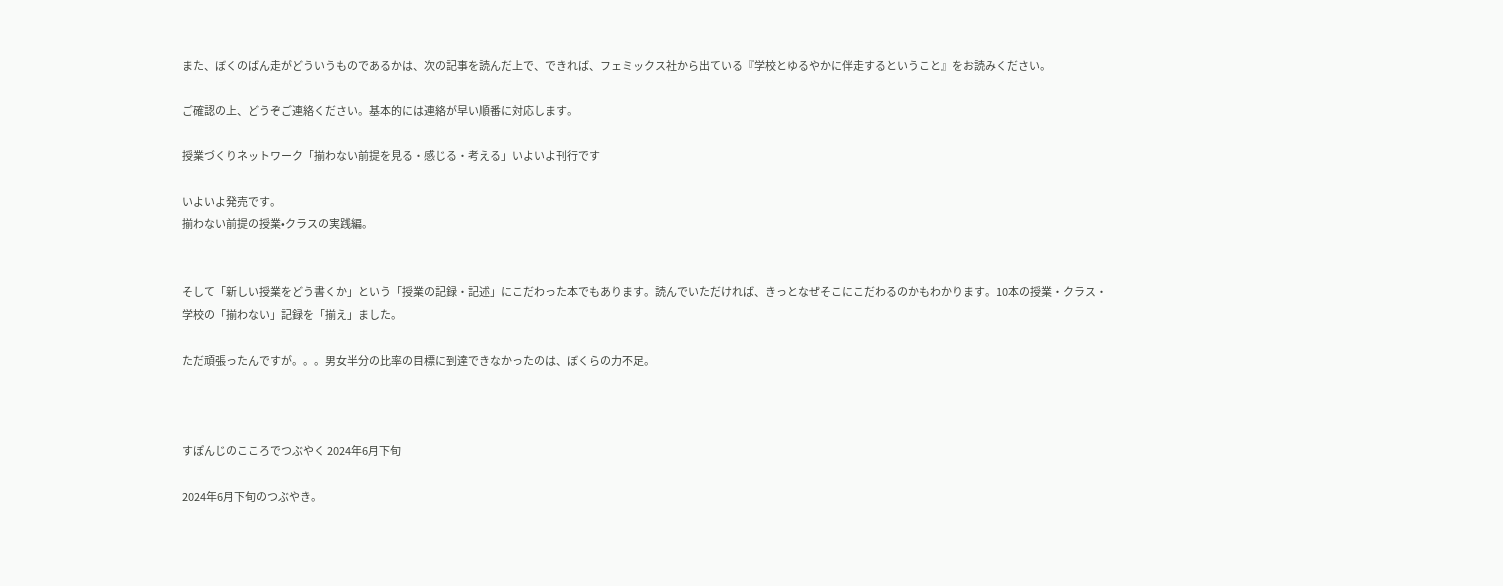また、ぼくのばん走がどういうものであるかは、次の記事を読んだ上で、できれば、フェミックス社から出ている『学校とゆるやかに伴走するということ』をお読みください。

ご確認の上、どうぞご連絡ください。基本的には連絡が早い順番に対応します。

授業づくりネットワーク「揃わない前提を見る・感じる・考える」いよいよ刊行です

いよいよ発売です。
揃わない前提の授業•クラスの実践編。


そして「新しい授業をどう書くか」という「授業の記録・記述」にこだわった本でもあります。読んでいただければ、きっとなぜそこにこだわるのかもわかります。10本の授業・クラス・学校の「揃わない」記録を「揃え」ました。

ただ頑張ったんですが。。。男女半分の比率の目標に到達できなかったのは、ぼくらの力不足。



すぽんじのこころでつぶやく 2024年6月下旬

2024年6月下旬のつぶやき。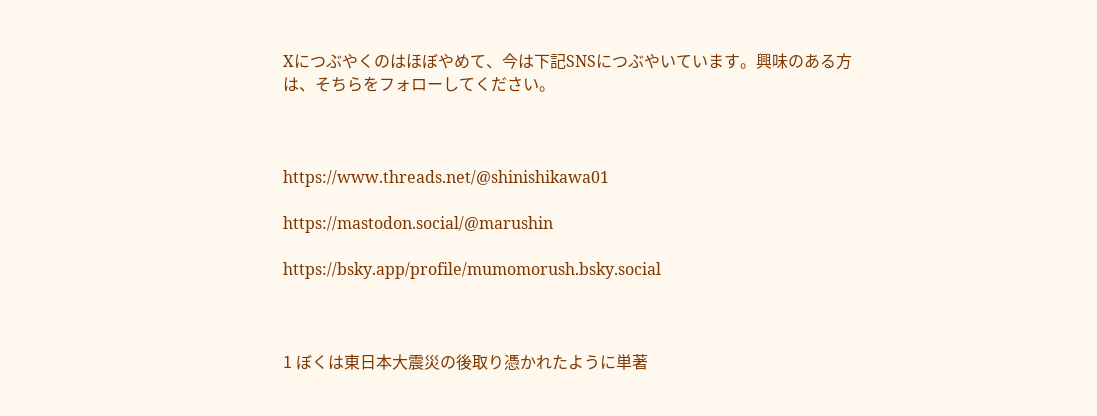Xにつぶやくのはほぼやめて、今は下記SNSにつぶやいています。興味のある方は、そちらをフォローしてください。



https://www.threads.net/@shinishikawa01

https://mastodon.social/@marushin

https://bsky.app/profile/mumomorush.bsky.social



1 ぼくは東日本大震災の後取り憑かれたように単著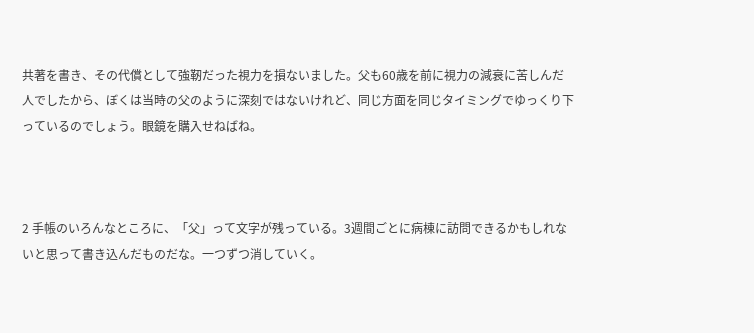共著を書き、その代償として強靭だった視力を損ないました。父も60歳を前に視力の減衰に苦しんだ人でしたから、ぼくは当時の父のように深刻ではないけれど、同じ方面を同じタイミングでゆっくり下っているのでしょう。眼鏡を購入せねばね。



2 手帳のいろんなところに、「父」って文字が残っている。3週間ごとに病棟に訪問できるかもしれないと思って書き込んだものだな。一つずつ消していく。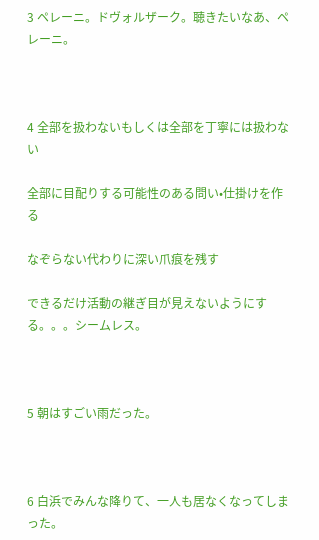3 ペレーニ。ドヴォルザーク。聴きたいなあ、ペレーニ。



4 全部を扱わないもしくは全部を丁寧には扱わない

全部に目配りする可能性のある問い•仕掛けを作る

なぞらない代わりに深い爪痕を残す

できるだけ活動の継ぎ目が見えないようにする。。。シームレス。



5 朝はすごい雨だった。



6 白浜でみんな降りて、一人も居なくなってしまった。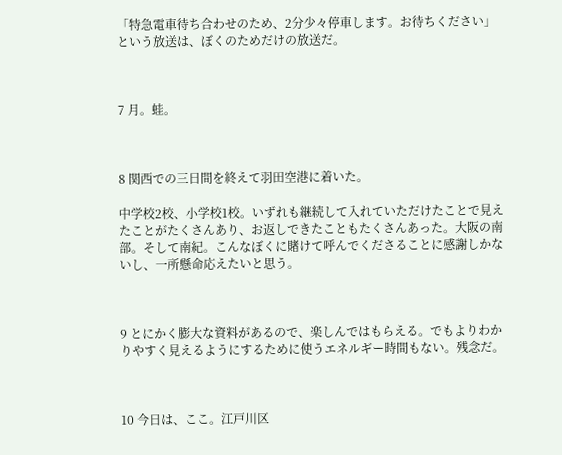「特急電車待ち合わせのため、2分少々停車します。お待ちください」という放送は、ぼくのためだけの放送だ。



7 月。蛙。



8 関西での三日間を終えて羽田空港に着いた。

中学校2校、小学校1校。いずれも継続して入れていただけたことで見えたことがたくさんあり、お返しできたこともたくさんあった。大阪の南部。そして南紀。こんなぼくに賭けて呼んでくださることに感謝しかないし、一所懸命応えたいと思う。



9 とにかく膨大な資料があるので、楽しんではもらえる。でもよりわかりやすく見えるようにするために使うエネルギー時間もない。残念だ。



10 今日は、ここ。江戸川区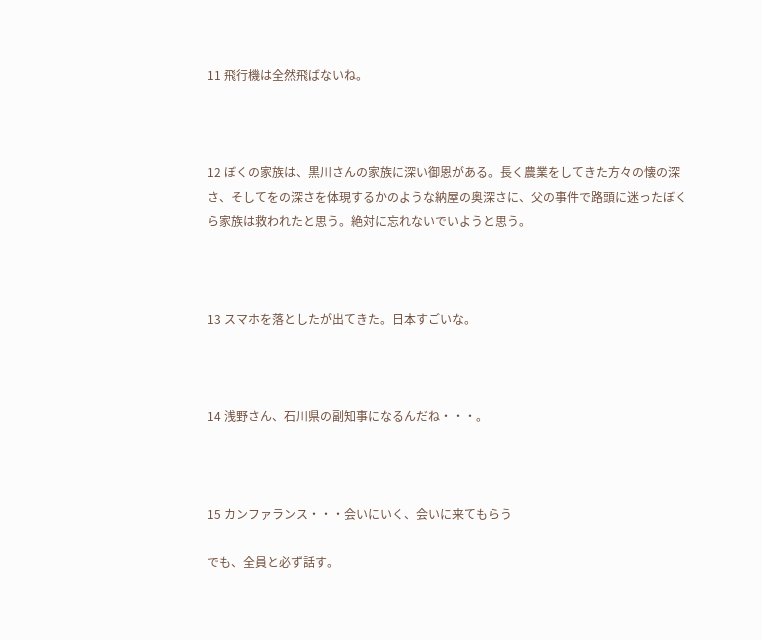11 飛行機は全然飛ばないね。



12 ぼくの家族は、黒川さんの家族に深い御恩がある。長く農業をしてきた方々の懐の深さ、そしてをの深さを体現するかのような納屋の奥深さに、父の事件で路頭に迷ったぼくら家族は救われたと思う。絶対に忘れないでいようと思う。



13 スマホを落としたが出てきた。日本すごいな。



14 浅野さん、石川県の副知事になるんだね・・・。



15 カンファランス・・・会いにいく、会いに来てもらう

でも、全員と必ず話す。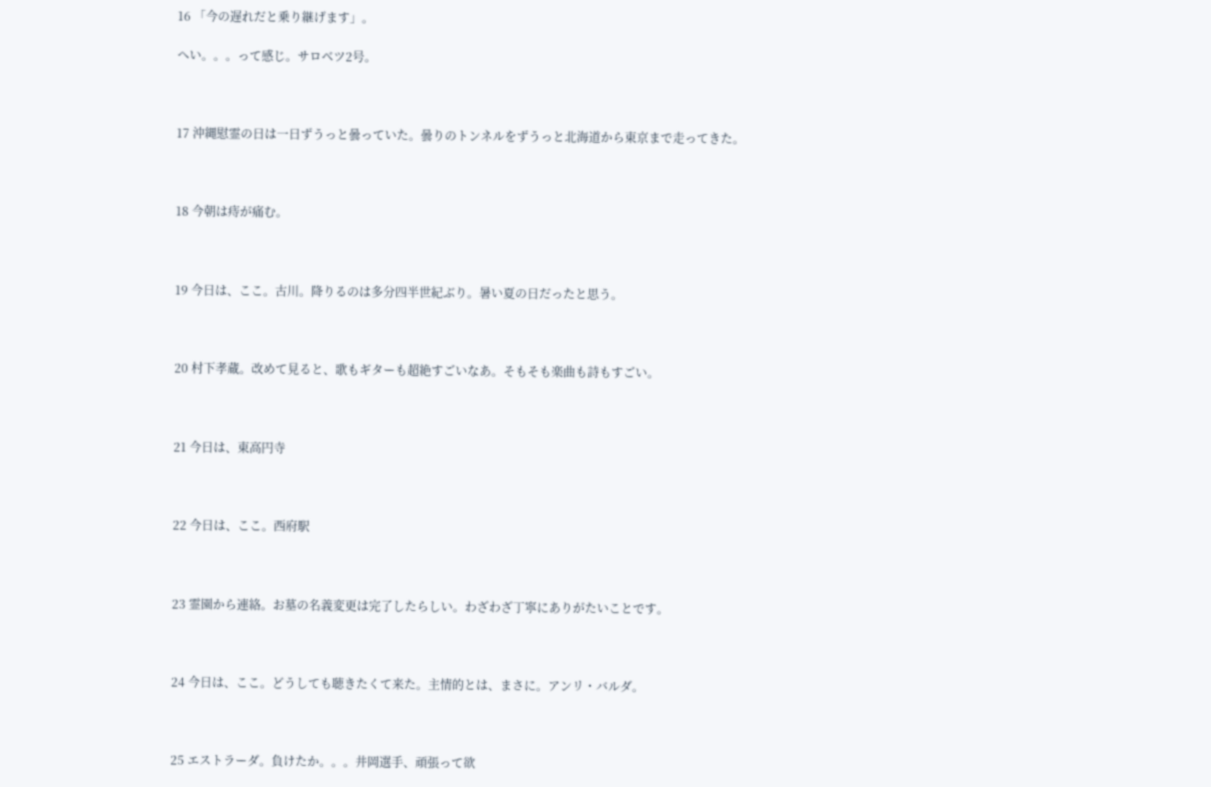16 「今の遅れだと乗り継げます」。

へい。。。って感じ。サロベツ2号。



17 沖縄慰霊の日は一日ずうっと曇っていた。曇りのトンネルをずうっと北海道から東京まで走ってきた。



18 今朝は痔が痛む。



19 今日は、ここ。古川。降りるのは多分四半世紀ぶり。暑い夏の日だったと思う。



20 村下孝蔵。改めて見ると、歌もギターも超絶すごいなあ。そもそも楽曲も詩もすごい。



21 今日は、東高円寺



22 今日は、ここ。西府駅



23 霊園から連絡。お墓の名義変更は完了したらしい。わざわざ丁寧にありがたいことです。



24 今日は、ここ。どうしても聴きたくて来た。主情的とは、まさに。アンリ・バルダ。



25 エストラーダ。負けたか。。。井岡選手、頑張って欲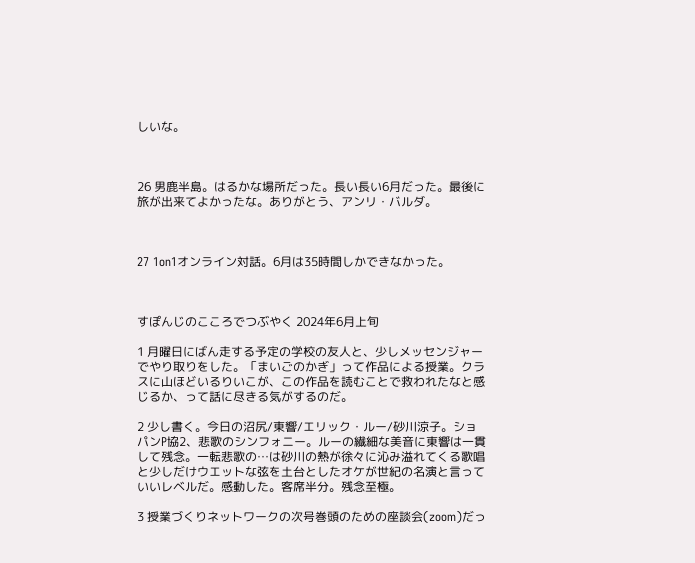しいな。



26 男鹿半島。はるかな場所だった。長い長い6月だった。最後に旅が出来てよかったな。ありがとう、アンリ・バルダ。



27 1on1オンライン対話。6月は35時間しかできなかった。



すぽんじのこころでつぶやく 2024年6月上旬

1 月曜日にばん走する予定の学校の友人と、少しメッセンジャーでやり取りをした。「まいごのかぎ」って作品による授業。クラスに山ほどいるりいこが、この作品を読むことで救われたなと感じるか、って話に尽きる気がするのだ。

2 少し書く。今日の沼尻/東響/エリック・ルー/砂川涼子。ショパンP協2、悲歌のシンフォニー。ルーの繊細な美音に東響は一貫して残念。一転悲歌の…は砂川の熱が徐々に沁み溢れてくる歌唱と少しだけウエットな弦を土台としたオケが世紀の名演と言っていいレベルだ。感動した。客席半分。残念至極。

3 授業づくりネットワークの次号巻頭のための座談会(zoom)だっ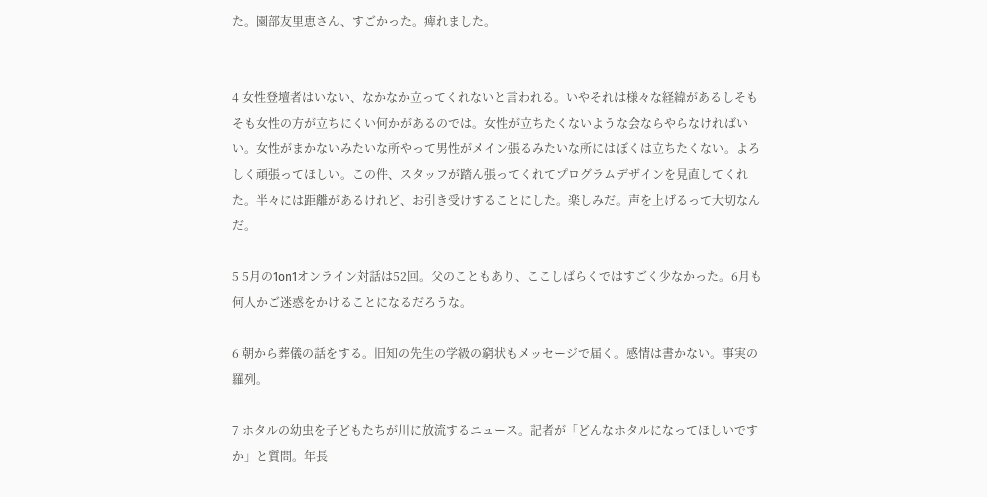た。園部友里恵さん、すごかった。痺れました。


4 女性登壇者はいない、なかなか立ってくれないと言われる。いやそれは様々な経緯があるしそもそも女性の方が立ちにくい何かがあるのでは。女性が立ちたくないような会ならやらなければいい。女性がまかないみたいな所やって男性がメイン張るみたいな所にはぼくは立ちたくない。よろしく頑張ってほしい。この件、スタッフが踏ん張ってくれてプログラムデザインを見直してくれた。半々には距離があるけれど、お引き受けすることにした。楽しみだ。声を上げるって大切なんだ。

5 5月の1on1オンライン対話は52回。父のこともあり、ここしばらくではすごく少なかった。6月も何人かご迷惑をかけることになるだろうな。

6 朝から葬儀の話をする。旧知の先生の学級の窮状もメッセージで届く。感情は書かない。事実の羅列。

7 ホタルの幼虫を子どもたちが川に放流するニュース。記者が「どんなホタルになってほしいですか」と質問。年長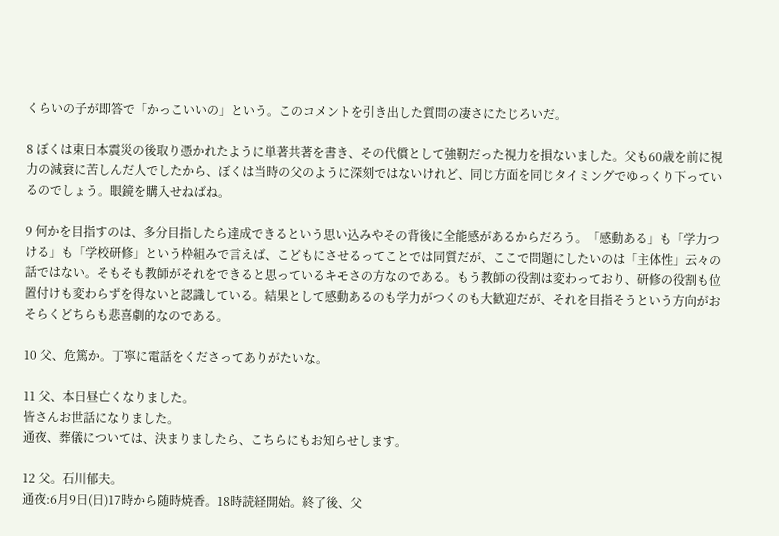くらいの子が即答で「かっこいいの」という。このコメントを引き出した質問の凄さにたじろいだ。

8 ぼくは東日本震災の後取り憑かれたように単著共著を書き、その代償として強靭だった視力を損ないました。父も60歳を前に視力の減衰に苦しんだ人でしたから、ぼくは当時の父のように深刻ではないけれど、同じ方面を同じタイミングでゆっくり下っているのでしょう。眼鏡を購入せねばね。

9 何かを目指すのは、多分目指したら達成できるという思い込みやその背後に全能感があるからだろう。「感動ある」も「学力つける」も「学校研修」という枠組みで言えば、こどもにさせるってことでは同質だが、ここで問題にしたいのは「主体性」云々の話ではない。そもそも教師がそれをできると思っているキモさの方なのである。もう教師の役割は変わっており、研修の役割も位置付けも変わらずを得ないと認識している。結果として感動あるのも学力がつくのも大歓迎だが、それを目指そうという方向がおそらくどちらも悲喜劇的なのである。

10 父、危篤か。丁寧に電話をくださってありがたいな。

11 父、本日昼亡くなりました。
皆さんお世話になりました。
通夜、葬儀については、決まりましたら、こちらにもお知らせします。

12 父。石川郁夫。
通夜:6月9日(日)17時から随時焼香。18時読経開始。終了後、父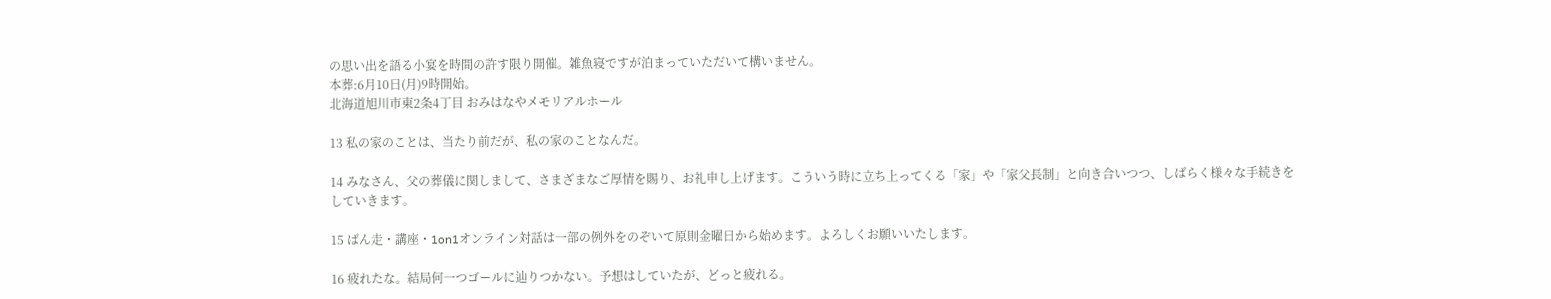の思い出を語る小宴を時間の許す限り開催。雑魚寝ですが泊まっていただいて構いません。
本葬:6月10日(月)9時開始。
北海道旭川市東2条4丁目 おみはなやメモリアルホール

13 私の家のことは、当たり前だが、私の家のことなんだ。

14 みなさん、父の葬儀に関しまして、さまざまなご厚情を賜り、お礼申し上げます。こういう時に立ち上ってくる「家」や「家父長制」と向き合いつつ、しばらく様々な手続きをしていきます。

15 ばん走・講座・1on1オンライン対話は一部の例外をのぞいて原則金曜日から始めます。よろしくお願いいたします。

16 疲れたな。結局何一つゴールに辿りつかない。予想はしていたが、どっと疲れる。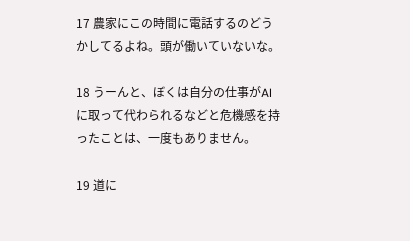17 農家にこの時間に電話するのどうかしてるよね。頭が働いていないな。

18 うーんと、ぼくは自分の仕事がAIに取って代わられるなどと危機感を持ったことは、一度もありません。

19 道に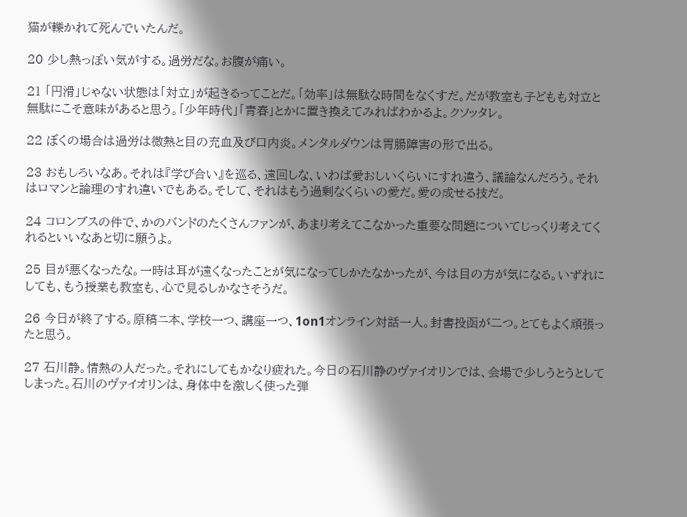猫が轢かれて死んでいたんだ。

20 少し熱っぽい気がする。過労だな。お腹が痛い。

21 「円滑」じゃない状態は「対立」が起きるってことだ。「効率」は無駄な時間をなくすだ。だが教室も子どもも対立と無駄にこそ意味があると思う。「少年時代」「青春」とかに置き換えてみればわかるよ。クソッタレ。

22 ぼくの場合は過労は微熱と目の充血及び口内炎。メンタルダウンは胃腸障害の形で出る。

23 おもしろいなあ。それは『学び合い』を巡る、遠回しな、いわば愛おしいくらいにすれ違う、議論なんだろう。それはロマンと論理のすれ違いでもある。そして、それはもう過剰なくらいの愛だ。愛の成せる技だ。

24 コロンブスの件で、かのバンドのたくさんファンが、あまり考えてこなかった重要な問題についてじっくり考えてくれるといいなあと切に願うよ。

25 目が悪くなったな。一時は耳が遠くなったことが気になってしかたなかったが、今は目の方が気になる。いずれにしても、もう授業も教室も、心で見るしかなさそうだ。

26 今日が終了する。原稿ニ本、学校一つ、講座一つ、1on1オンライン対話一人。封書投函が二つ。とてもよく頑張ったと思う。

27 石川静。情熱の人だった。それにしてもかなり疲れた。今日の石川静のヴァイオリンでは、会場で少しうとうとしてしまった。石川のヴァイオリンは、身体中を激しく使った弾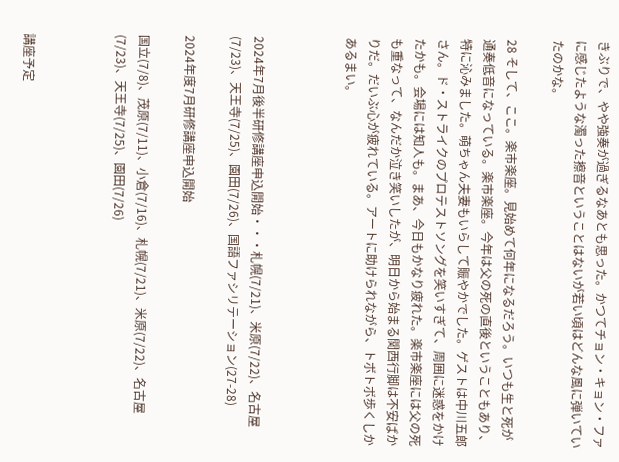きぶりで、やや強奏が過ぎるなあとも思った。かつてチョン・キョン・ファに感じたような濁った擦音ということはないが若い頃はどんな風に弾いていたのかな。

28 そして、ここ。楽市楽座。見始めて何年になるだろう。いつも生と死が通奏低音になっている。楽市楽座。今年は父の死の直後ということもあり、特に沁みました。萌ちゃん夫妻もいらして賑やかでした。ゲストは中川五郎さん。ド・ストライクのプロテストソングを笑いすぎて、周囲に迷惑をかけたかも。会場には知人も。まあ、今日もかなり疲れた。楽市楽座には父の死も重なって、なんだか泣き笑いしたが、明日から始まる関西行脚は不安ばかりだ。だいぶ心が疲れている。アートに助けられながら、トボトボ歩くしかあるまい。



2024年7月後半研修講座申込開始・・・札幌(7/21)、米原(7/22)、名古屋(7/23)、天王寺(7/25)、園田(7/26)、国語ファシリテーション(27-28)

2024年度7月研修講座申込開始

国立(7/8)、茂原(7/11)、小倉(7/16)、札幌(7/21)、米原(7/22)、名古屋(7/23)、天王寺(7/25)、園田(7/26)



講座予定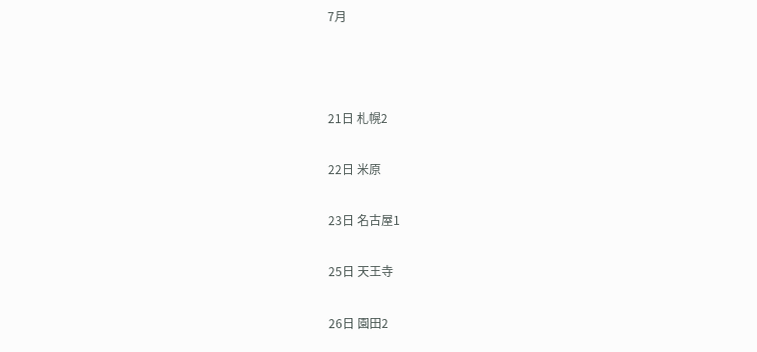7月



21日 札幌2

22日 米原

23日 名古屋1

25日 天王寺

26日 園田2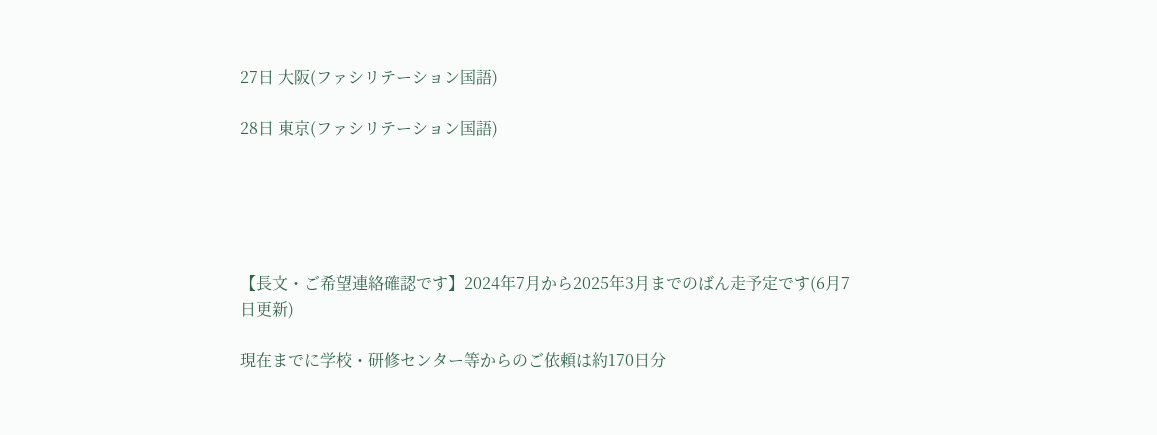27日 大阪(ファシリテーション国語)

28日 東京(ファシリテーション国語)





【長文・ご希望連絡確認です】2024年7月から2025年3月までのばん走予定です(6月7日更新)

現在までに学校・研修センター等からのご依頼は約170日分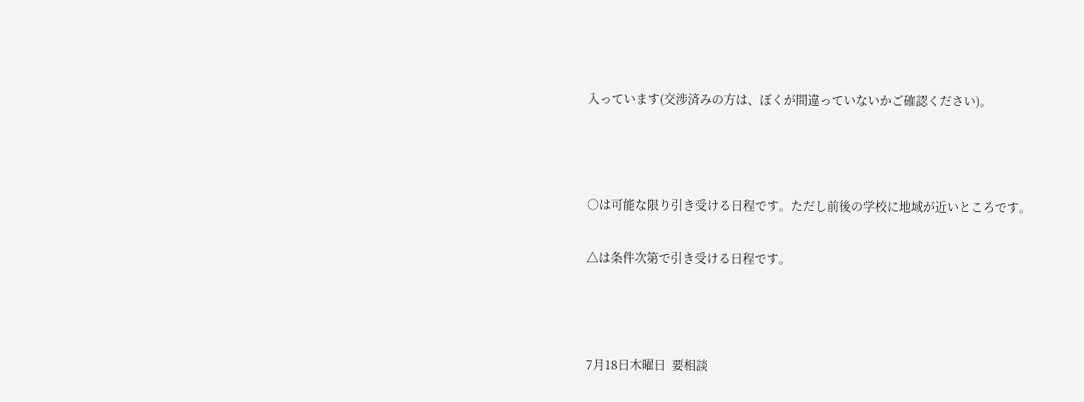入っています(交渉済みの方は、ぼくが間違っていないかご確認ください)。



○は可能な限り引き受ける日程です。ただし前後の学校に地域が近いところです。

△は条件次第で引き受ける日程です。



7月18日木曜日  要相談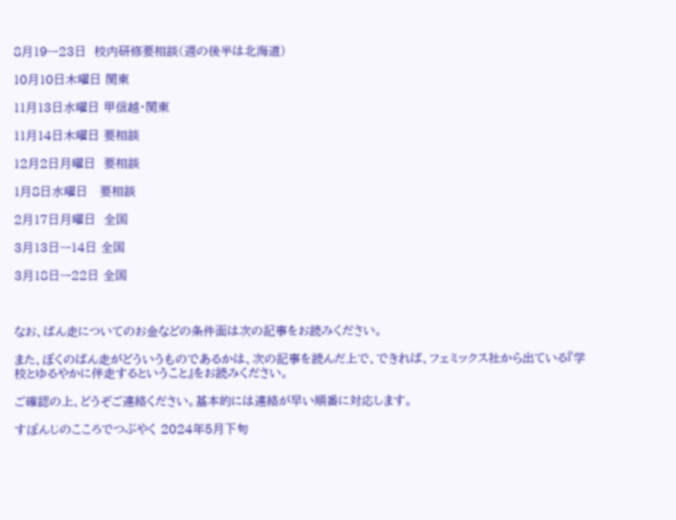8月19ー23日  校内研修要相談(週の後半は北海道)

10月10日木曜日 関東

11月13日水曜日 甲信越・関東

11月14日木曜日 要相談

12月2日月曜日  要相談

1月8日水曜日   要相談

2月17日月曜日  全国

3月13日ー14日 全国

3月18日ー22日 全国



なお、ばん走についてのお金などの条件面は次の記事をお読みください。

また、ぼくのばん走がどういうものであるかは、次の記事を読んだ上で、できれば、フェミックス社から出ている『学校とゆるやかに伴走するということ』をお読みください。

ご確認の上、どうぞご連絡ください。基本的には連絡が早い順番に対応します。

すぽんじのこころでつぶやく 2024年5月下旬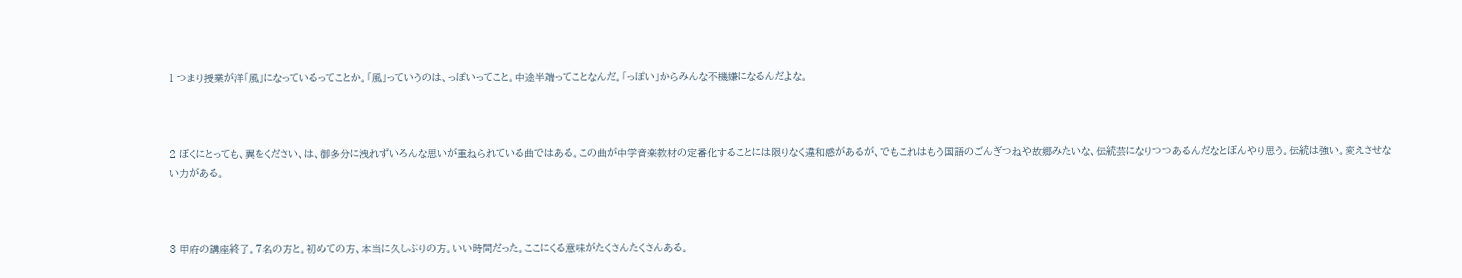1 つまり授業が洋「風」になっているってことか。「風」っていうのは、っぽいってこと。中途半端ってことなんだ。「っぽい」からみんな不機嫌になるんだよな。



2 ぼくにとっても、翼をください、は、御多分に洩れずいろんな思いが重ねられている曲ではある。この曲が中学音楽教材の定番化することには限りなく違和感があるが、でもこれはもう国語のごんぎつねや故郷みたいな、伝統芸になりつつあるんだなとぼんやり思う。伝統は強い。変えさせない力がある。



3 甲府の講座終了。7名の方と。初めての方、本当に久しぶりの方。いい時間だった。ここにくる意味がたくさんたくさんある。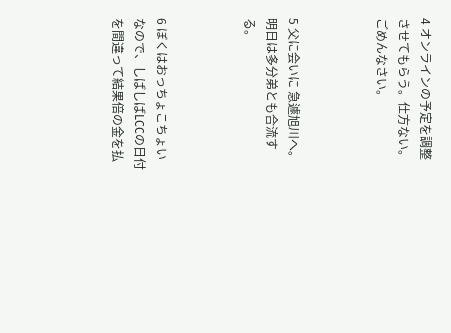4 オンラインの予定を調整させてもらう。仕方ない。ごめんなさい。



5 父に会いに 急遽旭川へ。明日は多分弟とも合流する。



6 ぼくはおっちょこちょいなので、しばしばLCCの日付を間違って結果倍の金を払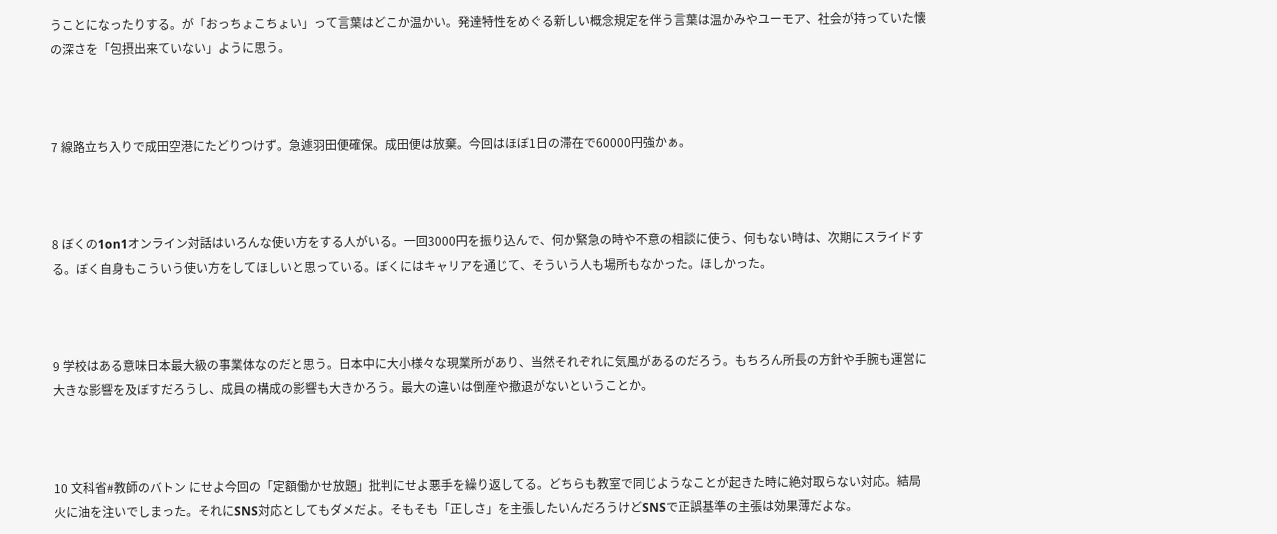うことになったりする。が「おっちょこちょい」って言葉はどこか温かい。発達特性をめぐる新しい概念規定を伴う言葉は温かみやユーモア、社会が持っていた懐の深さを「包摂出来ていない」ように思う。



7 線路立ち入りで成田空港にたどりつけず。急遽羽田便確保。成田便は放棄。今回はほぼ1日の滞在で60000円強かぁ。



8 ぼくの1on1オンライン対話はいろんな使い方をする人がいる。一回3000円を振り込んで、何か緊急の時や不意の相談に使う、何もない時は、次期にスライドする。ぼく自身もこういう使い方をしてほしいと思っている。ぼくにはキャリアを通じて、そういう人も場所もなかった。ほしかった。



9 学校はある意味日本最大級の事業体なのだと思う。日本中に大小様々な現業所があり、当然それぞれに気風があるのだろう。もちろん所長の方針や手腕も運営に大きな影響を及ぼすだろうし、成員の構成の影響も大きかろう。最大の違いは倒産や撤退がないということか。



10 文科省#教師のバトン にせよ今回の「定額働かせ放題」批判にせよ悪手を繰り返してる。どちらも教室で同じようなことが起きた時に絶対取らない対応。結局火に油を注いでしまった。それにSNS対応としてもダメだよ。そもそも「正しさ」を主張したいんだろうけどSNSで正誤基準の主張は効果薄だよな。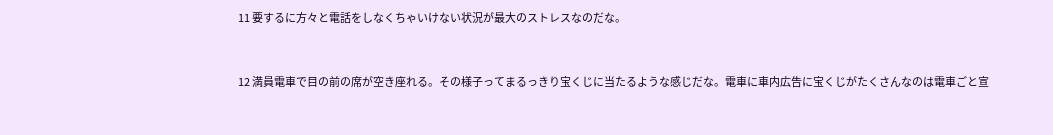11 要するに方々と電話をしなくちゃいけない状況が最大のストレスなのだな。



12 満員電車で目の前の席が空き座れる。その様子ってまるっきり宝くじに当たるような感じだな。電車に車内広告に宝くじがたくさんなのは電車ごと宣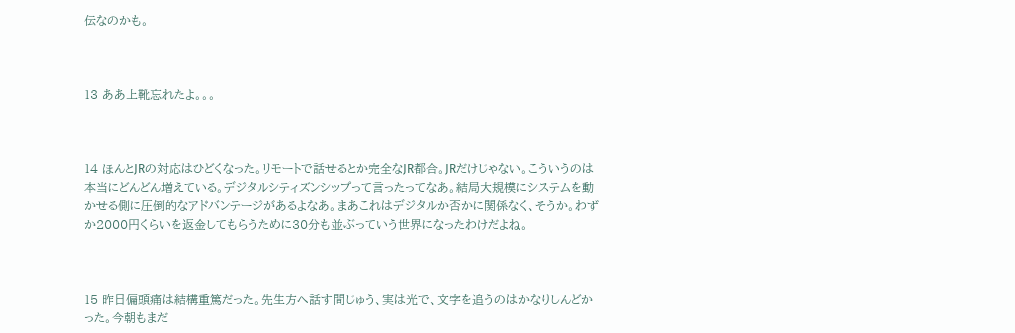伝なのかも。



13 ああ上靴忘れたよ。。。



14 ほんとJRの対応はひどくなった。リモートで話せるとか完全なJR都合。JRだけじゃない。こういうのは本当にどんどん増えている。デジタルシティズンシップって言ったってなあ。結局大規模にシステムを動かせる側に圧倒的なアドバンテージがあるよなあ。まあこれはデジタルか否かに関係なく、そうか。わずか2000円くらいを返金してもらうために30分も並ぶっていう世界になったわけだよね。



15 昨日偏頭痛は結構重篤だった。先生方へ話す間じゅう、実は光で、文字を追うのはかなりしんどかった。今朝もまだ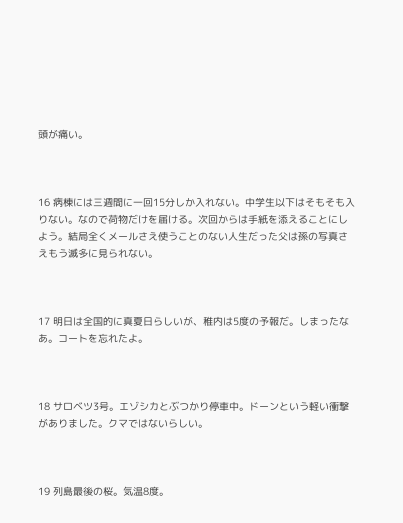頭が痛い。



16 病棟には三週間に一回15分しか入れない。中学生以下はそもそも入りない。なので荷物だけを届ける。次回からは手紙を添えることにしよう。結局全くメールさえ使うことのない人生だった父は孫の写真さえもう滅多に見られない。



17 明日は全国的に真夏日らしいが、稚内は5度の予報だ。しまったなあ。コートを忘れたよ。



18 サロベツ3号。エゾシカとぶつかり停車中。ドーンという軽い衝撃がありました。クマではないらしい。



19 列島最後の桜。気温8度。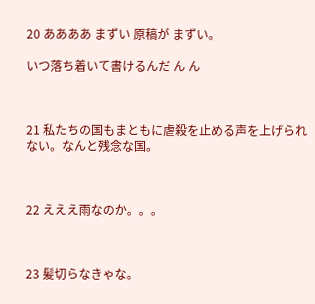20 ああああ まずい 原稿が まずい。

いつ落ち着いて書けるんだ ん ん



21 私たちの国もまともに虐殺を止める声を上げられない。なんと残念な国。



22 えええ雨なのか。。。



23 髪切らなきゃな。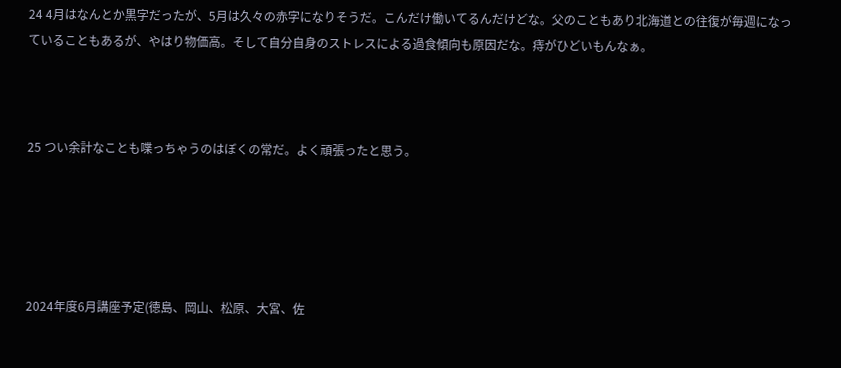24 4月はなんとか黒字だったが、5月は久々の赤字になりそうだ。こんだけ働いてるんだけどな。父のこともあり北海道との往復が毎週になっていることもあるが、やはり物価高。そして自分自身のストレスによる過食傾向も原因だな。痔がひどいもんなぁ。



25 つい余計なことも喋っちゃうのはぼくの常だ。よく頑張ったと思う。





2024年度6月講座予定(徳島、岡山、松原、大宮、佐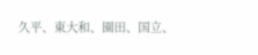久平、東大和、園田、国立、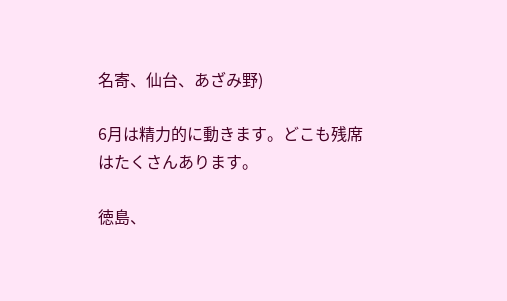名寄、仙台、あざみ野)

6月は精力的に動きます。どこも残席はたくさんあります。

徳島、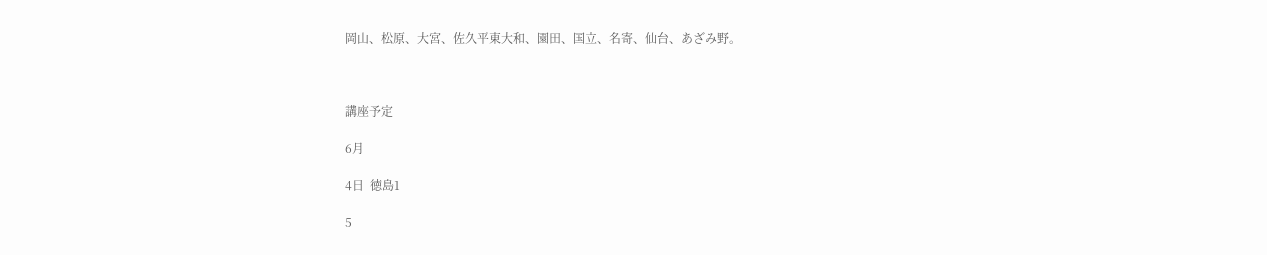岡山、松原、大宮、佐久平東大和、園田、国立、名寄、仙台、あざみ野。



講座予定

6月

4日  徳島1

5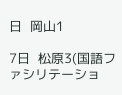日  岡山1

7日  松原3(国語ファシリテーショ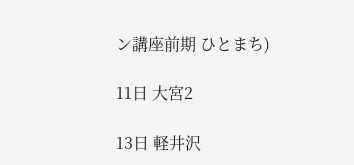ン講座前期 ひとまち)

11日 大宮2

13日 軽井沢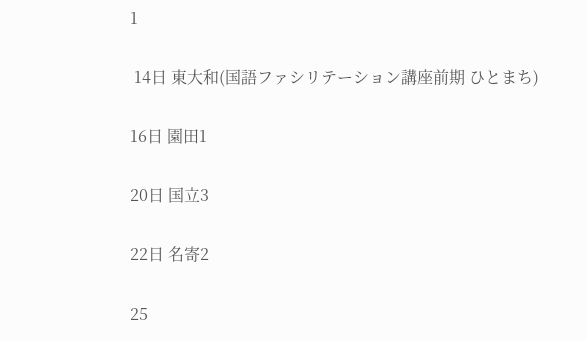1

 14日 東大和(国語ファシリテーション講座前期 ひとまち)

16日 園田1

20日 国立3

22日 名寄2

25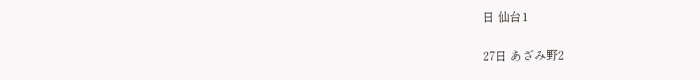日 仙台1

27日 あざみ野2